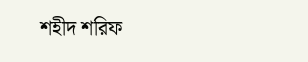শহীদ শরিফ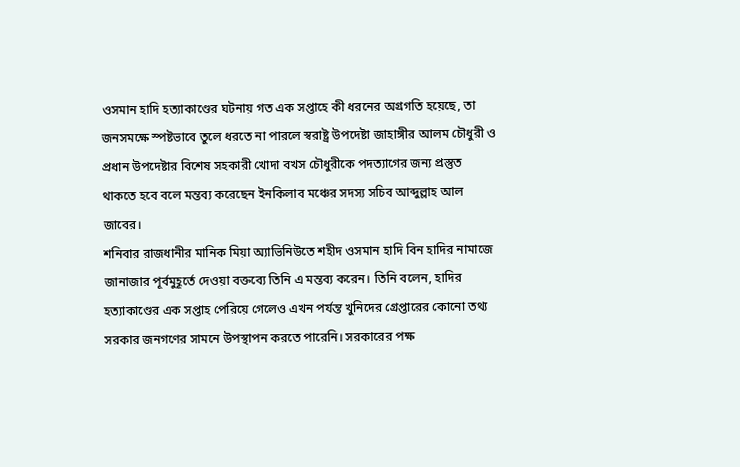ওসমান হাদি হত্যাকাণ্ডের ঘটনায় গত এক সপ্তাহে কী ধরনের অগ্রগতি হয়েছে, তা জনসমক্ষে স্পষ্টভাবে তুলে ধরতে না পারলে স্বরাষ্ট্র উপদেষ্টা জাহাঙ্গীর আলম চৌধুরী ও প্রধান উপদেষ্টার বিশেষ সহকারী খোদা বখস চৌধুরীকে পদত্যাগের জন্য প্রস্তুত থাকতে হবে বলে মন্তব্য করেছেন ইনকিলাব মঞ্চের সদস্য সচিব আব্দুল্লাহ আল জাবের।
শনিবার রাজধানীর মানিক মিয়া অ্যাভিনিউতে শহীদ ওসমান হাদি বিন হাদির নামাজে জানাজার পূর্বমুহূর্তে দেওয়া বক্তব্যে তিনি এ মন্তব্য করেন। তিনি বলেন, হাদির হত্যাকাণ্ডের এক সপ্তাহ পেরিয়ে গেলেও এখন পর্যন্ত খুনিদের গ্রেপ্তারের কোনো তথ্য সরকার জনগণের সামনে উপস্থাপন করতে পারেনি। সরকারের পক্ষ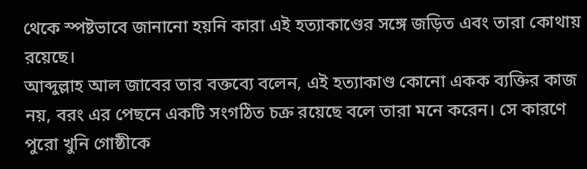থেকে স্পষ্টভাবে জানানো হয়নি কারা এই হত্যাকাণ্ডের সঙ্গে জড়িত এবং তারা কোথায় রয়েছে।
আব্দুল্লাহ আল জাবের তার বক্তব্যে বলেন, এই হত্যাকাণ্ড কোনো একক ব্যক্তির কাজ নয়, বরং এর পেছনে একটি সংগঠিত চক্র রয়েছে বলে তারা মনে করেন। সে কারণে পুরো খুনি গোষ্ঠীকে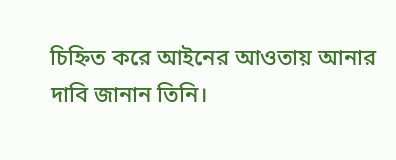চিহ্নিত করে আইনের আওতায় আনার দাবি জানান তিনি।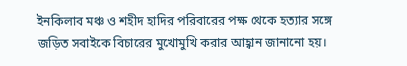ইনকিলাব মঞ্চ ও শহীদ হাদির পরিবারের পক্ষ থেকে হত্যার সঙ্গে জড়িত সবাইকে বিচারের মুখোমুখি করার আহ্বান জানানো হয়।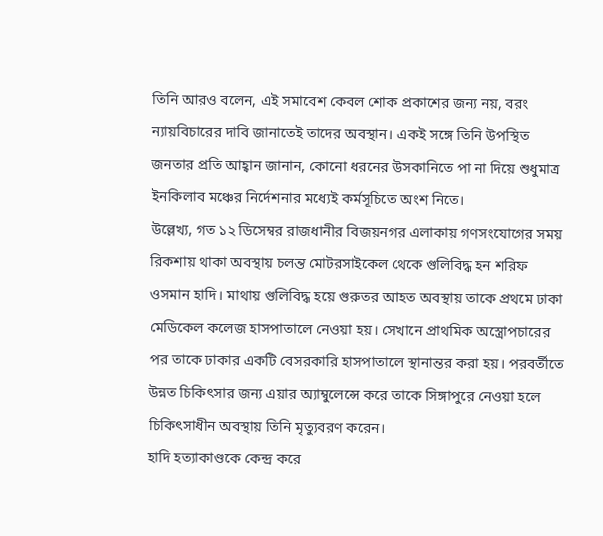তিনি আরও বলেন, এই সমাবেশ কেবল শোক প্রকাশের জন্য নয়, বরং ন্যায়বিচারের দাবি জানাতেই তাদের অবস্থান। একই সঙ্গে তিনি উপস্থিত জনতার প্রতি আহ্বান জানান, কোনো ধরনের উসকানিতে পা না দিয়ে শুধুমাত্র ইনকিলাব মঞ্চের নির্দেশনার মধ্যেই কর্মসূচিতে অংশ নিতে।
উল্লেখ্য, গত ১২ ডিসেম্বর রাজধানীর বিজয়নগর এলাকায় গণসংযোগের সময় রিকশায় থাকা অবস্থায় চলন্ত মোটরসাইকেল থেকে গুলিবিদ্ধ হন শরিফ ওসমান হাদি। মাথায় গুলিবিদ্ধ হয়ে গুরুতর আহত অবস্থায় তাকে প্রথমে ঢাকা মেডিকেল কলেজ হাসপাতালে নেওয়া হয়। সেখানে প্রাথমিক অস্ত্রোপচারের পর তাকে ঢাকার একটি বেসরকারি হাসপাতালে স্থানান্তর করা হয়। পরবর্তীতে উন্নত চিকিৎসার জন্য এয়ার অ্যাম্বুলেন্সে করে তাকে সিঙ্গাপুরে নেওয়া হলে চিকিৎসাধীন অবস্থায় তিনি মৃত্যুবরণ করেন।
হাদি হত্যাকাণ্ডকে কেন্দ্র করে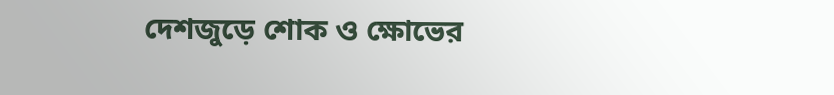দেশজুড়ে শোক ও ক্ষোভের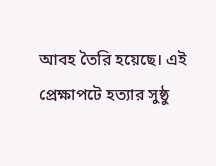আবহ তৈরি হয়েছে। এই প্রেক্ষাপটে হত্যার সুষ্ঠু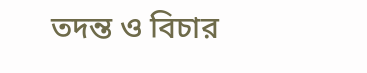তদন্ত ও বিচার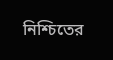নিশ্চিতের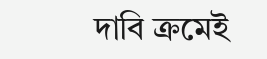দাবি ক্রমেই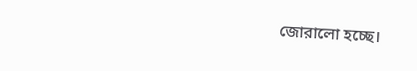জোরালো হচ্ছে।